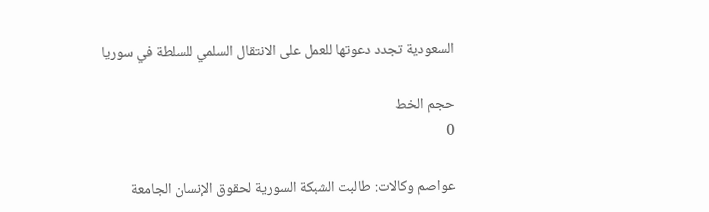السعودية تجدد دعوتها للعمل على الانتقال السلمي للسلطة في سوريا

حجم الخط
0

عواصم وكالات: طالبت الشبكة السورية لحقوق الإنسان الجامعة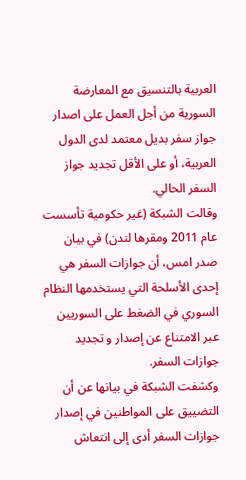العربية بالتنسيق مع المعارضة السورية من أجل العمل على اصدار جواز سفر بديل معتمد لدى الدول العربية، أو على الأقل تجديد جواز السفر الحالي.
وقالت الشبكة (غير حكومية تأسست عام 2011 ومقرها لندن) في بيان صدر امس، أن جوازات السفر هي إحدى الأسلحة التي يستخدمها النظام السوري في الضغط على السوريين عبر الامتناع عن إصدار و تجديد جوازات السفر.
وكشفت الشبكة في بيانها عن أن التضييق على المواطنين في إصدار جوازات السفر أدى إلى انتعاش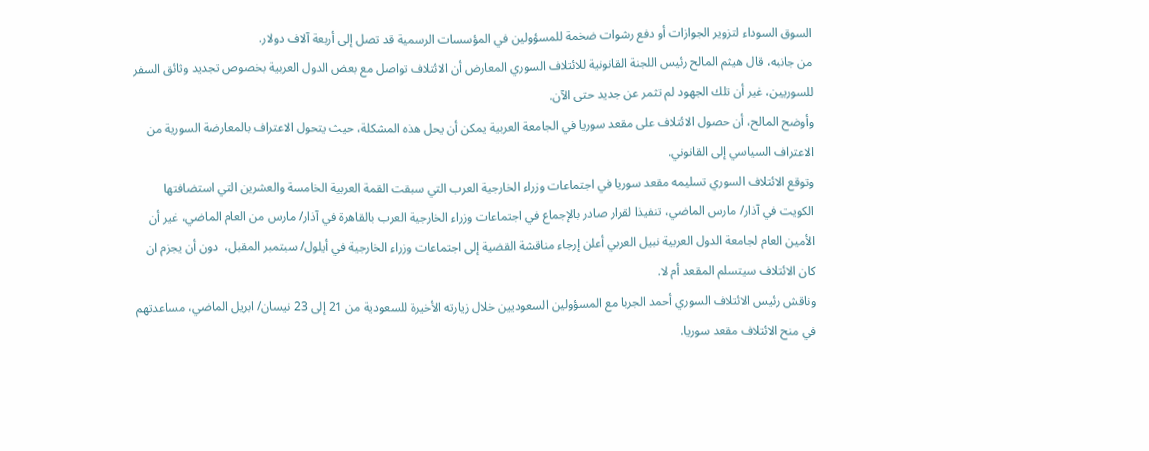السوق السوداء لتزوير الجوازات أو دفع رشوات ضخمة للمسؤولين في المؤسسات الرسمية قد تصل إلى أربعة آلاف دولار.
من جانبه، قال هيثم المالح رئيس اللجنة القانونية للائتلاف السوري المعارض أن الائتلاف تواصل مع بعض الدول العربية بخصوص تجديد وثائق السفر للسوريين، غير أن تلك الجهود لم تثمر عن جديد حتى الآن.
وأوضح المالح، أن حصول الائتلاف على مقعد سوريا في الجامعة العربية يمكن أن يحل هذه المشكلة، حيث يتحول الاعتراف بالمعارضة السورية من الاعتراف السياسي إلى القانوني.
وتوقع الائتلاف السوري تسليمه مقعد سوريا في اجتماعات وزراء الخارجية العرب التي سبقت القمة العربية الخامسة والعشرين التي استضافتها الكويت في آذار/ مارس الماضي، تنفيذا لقرار صادر بالإجماع في اجتماعات وزراء الخارجية العرب بالقاهرة في آذار/ مارس من العام الماضي، غير أن الأمين العام لجامعة الدول العربية نبيل العربي أعلن إرجاء مناقشة القضية إلى اجتماعات وزراء الخارجية في أيلول/ سبتمبر المقبل،  دون أن يجزم ان كان الائتلاف سيتسلم المقعد أم لا.
وناقش رئيس الائتلاف السوري أحمد الجربا مع المسؤولين السعوديين خلال زيارته الأخيرة للسعودية من 21 إلى 23 نيسان/ ابريل الماضي، مساعدتهم في منح الائتلاف مقعد سوريا.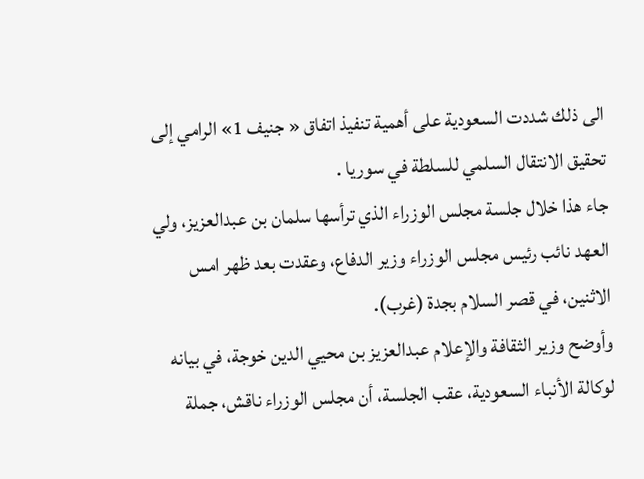الى ذلك شددت السعودية على أهمية تنفيذ اتفاق « جنيف 1» الرامي إلى تحقيق الانتقال السلمي للسلطة في سوريا .
جاء هذا خلال جلسة مجلس الوزراء الذي ترأسها سلمان بن عبدالعزيز، ولي العهد نائب رئيس مجلس الوزراء وزير الدفاع، وعقدت بعد ظهر امس الاثنين، في قصر السلام بجدة (غرب).
وأوضح وزير الثقافة والإعلام عبدالعزيز بن محيي الدين خوجة، في بيانه لوكالة الأنباء السعودية، عقب الجلسة، أن مجلس الوزراء ناقش، جملة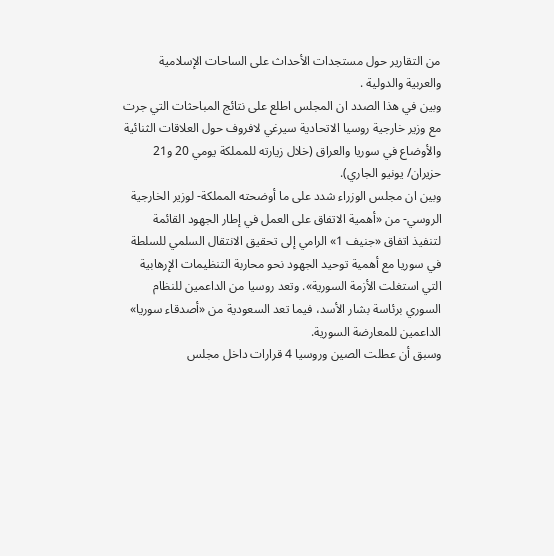من التقارير حول مستجدات الأحداث على الساحات الإسلامية والعربية والدولية .
وبين في هذا الصدد ان المجلس اطلع على نتائج المباحثات التي جرت مع وزير خارجية روسيا الاتحادية سيرغي لافروف حول العلاقات الثنائية والأوضاع في سوريا والعراق (خلال زيارته للمملكة يومي 20 و21 حزيران/ يونيو الجاري).
وبين ان مجلس الوزراء شدد على ما أوضحته المملكة- لوزير الخارجية الروسي- من «أهمية الاتفاق على العمل في إطار الجهود القائمة لتنفيذ اتفاق «جنيف 1» الرامي إلى تحقيق الانتقال السلمي للسلطة في سوريا مع أهمية توحيد الجهود نحو محاربة التنظيمات الإرهابية التي استغلت الأزمة السورية». وتعد روسيا من الداعمين للنظام السوري برئاسة بشار الأسد، فيما تعد السعودية من «أصدقاء سوريا» الداعمين للمعارضة السورية.
وسبق أن عطلت الصين وروسيا 4 قرارات داخل مجلس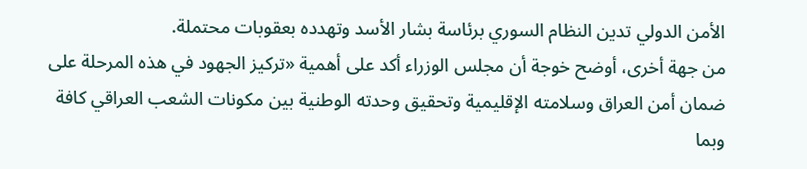الأمن الدولي تدين النظام السوري برئاسة بشار الأسد وتهدده بعقوبات محتملة.
من جهة أخرى، أوضح خوجة أن مجلس الوزراء أكد على أهمية «تركيز الجهود في هذه المرحلة على ضمان أمن العراق وسلامته الإقليمية وتحقيق وحدته الوطنية بين مكونات الشعب العراقي كافة وبما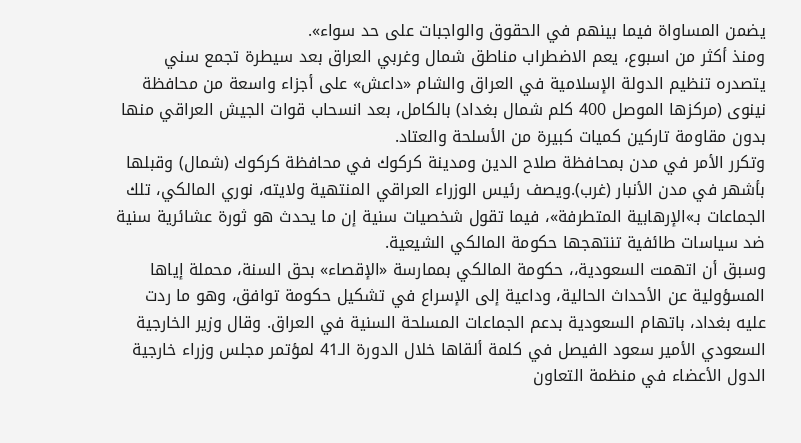يضمن المساواة فيما بينهم في الحقوق والواجبات على حد سواء».
ومنذ أكثر من اسبوع، يعم الاضطراب مناطق شمال وغربي العراق بعد سيطرة تجمع سني يتصدره تنظيم الدولة الإسلامية في العراق والشام «داعش» على أجزاء واسعة من محافظة نينوى (مركزها الموصل 400 كلم شمال بغداد) بالكامل، بعد انسحاب قوات الجيش العراقي منها بدون مقاومة تاركين كميات كبيرة من الأسلحة والعتاد.
وتكرر الأمر في مدن بمحافظة صلاح الدين ومدينة كركوك في محافظة كركوك (شمال) وقبلها بأشهر في مدن الأنبار (غرب).ويصف رئيس الوزراء العراقي المنتهية ولايته، نوري المالكي، تلك الجماعات بـ»الإرهابية المتطرفة»، فيما تقول شخصيات سنية إن ما يحدث هو ثورة عشائرية سنية ضد سياسات طائفية تنتهجها حكومة المالكي الشيعية.
وسبق أن اتهمت السعودية،، حكومة المالكي بممارسة «الإقصاء» بحق السنة، محملة إياها المسؤولية عن الأحداث الحالية، وداعية إلى الإسراع في تشكيل حكومة توافق، وهو ما ردت عليه بغداد، باتهام السعودية بدعم الجماعات المسلحة السنية في العراق. وقال وزير الخارجية السعودي الأمير سعود الفيصل في كلمة ألقاها خلال الدورة الـ41 لمؤتمر مجلس وزراء خارجية الدول الأعضاء في منظمة التعاون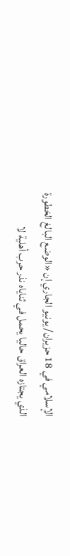الإسلامي في 18 حزيران/ يونيو الجاري إن «الوضع البالغ الخطورة الذي يجتازه العراق حاليا يحمل في ثناياه نذر حرب أهلية لا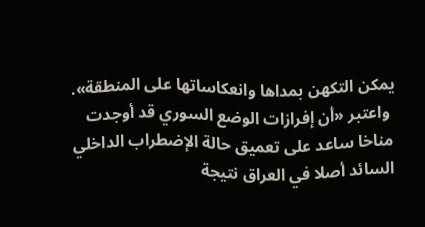يمكن التكهن بمداها وانعكاساتها على المنطقة».
 واعتبر «أن إفرازات الوضع السوري قد أوجدت مناخا ساعد على تعميق حالة الإضطراب الداخلي السائد أصلا في العراق نتيجة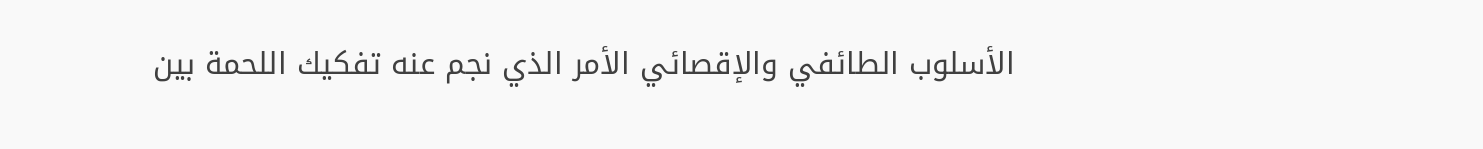الأسلوب الطائفي والإقصائي الأمر الذي نجم عنه تفكيك اللحمة بين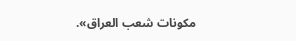مكونات شعب العراق».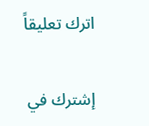اترك تعليقاً

إشترك في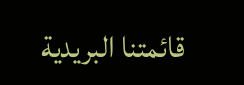قائمتنا البريدية